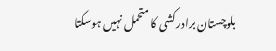بلوچستان برادر کشی کا متحمل نہیں ہوسکتا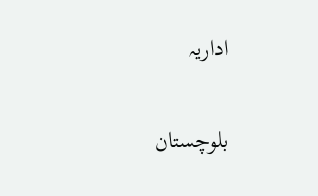اداریہ

بلوچستان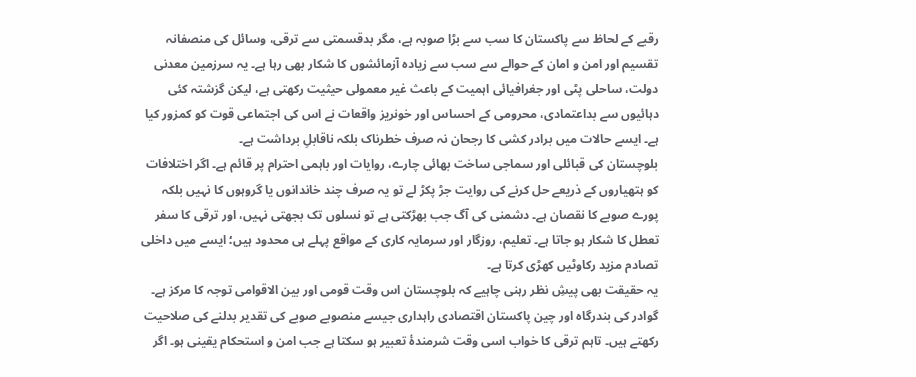رقبے کے لحاظ سے پاکستان کا سب سے بڑا صوبہ ہے، مگر بدقسمتی سے ترقی، وسائل کی منصفانہ تقسیم اور امن و امان کے حوالے سے سب سے زیادہ آزمائشوں کا شکار بھی رہا ہے۔ یہ سرزمین معدنی دولت، ساحلی پٹی اور جغرافیائی اہمیت کے باعث غیر معمولی حیثیت رکھتی ہے، لیکن گزشتہ کئی دہائیوں سے بداعتمادی، محرومی کے احساس اور خونریز واقعات نے اس کی اجتماعی قوت کو کمزور کیا ہے۔ ایسے حالات میں برادر کشی کا رجحان نہ صرف خطرناک بلکہ ناقابلِ برداشت ہے۔
بلوچستان کی قبائلی اور سماجی ساخت بھائی چارے، روایات اور باہمی احترام پر قائم ہے۔ اگر اختلافات کو ہتھیاروں کے ذریعے حل کرنے کی روایت جڑ پکڑ لے تو یہ صرف چند خاندانوں یا گروہوں کا نہیں بلکہ پورے صوبے کا نقصان ہے۔ دشمنی کی آگ جب بھڑکتی ہے تو نسلوں تک بجھتی نہیں، اور ترقی کا سفر تعطل کا شکار ہو جاتا ہے۔ تعلیم، روزگار اور سرمایہ کاری کے مواقع پہلے ہی محدود ہیں؛ ایسے میں داخلی تصادم مزید رکاوٹیں کھڑی کرتا ہے۔
یہ حقیقت بھی پیشِ نظر رہنی چاہیے کہ بلوچستان اس وقت قومی اور بین الاقوامی توجہ کا مرکز ہے۔ گوادر کی بندرگاہ اور چین پاکستان اقتصادی راہداری جیسے منصوبے صوبے کی تقدیر بدلنے کی صلاحیت رکھتے ہیں۔ تاہم ترقی کا خواب اسی وقت شرمندۂ تعبیر ہو سکتا ہے جب امن و استحکام یقینی ہو۔ اگر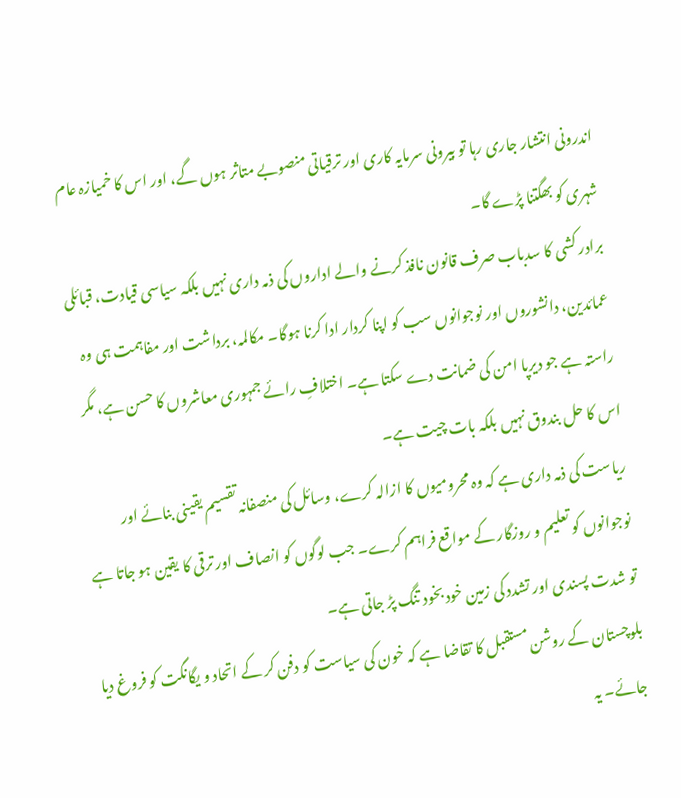اندرونی انتشار جاری رہا تو بیرونی سرمایہ کاری اور ترقیاتی منصوبے متاثر ہوں گے، اور اس کا خمیازہ عام شہری کو بھگتنا پڑے گا۔
برادر کشی کا سدباب صرف قانون نافذ کرنے والے اداروں کی ذمہ داری نہیں بلکہ سیاسی قیادت، قبائلی عمائدین، دانشوروں اور نوجوانوں سب کو اپنا کردار ادا کرنا ہوگا۔ مکالمہ، برداشت اور مفاہمت ہی وہ راستہ ہے جو دیرپا امن کی ضمانت دے سکتا ہے۔ اختلافِ رائے جمہوری معاشروں کا حسن ہے، مگر اس کا حل بندوق نہیں بلکہ بات چیت ہے۔
ریاست کی ذمہ داری ہے کہ وہ محرومیوں کا ازالہ کرے، وسائل کی منصفانہ تقسیم یقینی بنائے اور نوجوانوں کو تعلیم و روزگار کے مواقع فراہم کرے۔ جب لوگوں کو انصاف اور ترقی کا یقین ہو جاتا ہے تو شدت پسندی اور تشدد کی زمین خود بخود تنگ پڑ جاتی ہے۔
بلوچستان کے روشن مستقبل کا تقاضا ہے کہ خون کی سیاست کو دفن کر کے اتحاد و یگانگت کو فروغ دیا جائے۔ یہ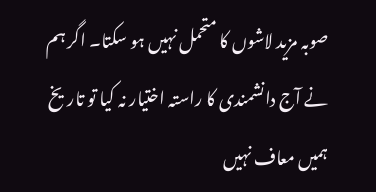صوبہ مزید لاشوں کا متحمل نہیں ہو سکتا۔ اگر ہم نے آج دانشمندی کا راستہ اختیار نہ کیا تو تاریخ ہمیں معاف نہیں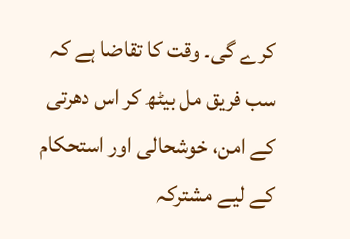کرے گی۔ وقت کا تقاضا ہے کہ سب فریق مل بیٹھ کر اس دھرتی کے امن، خوشحالی اور استحکام کے لیے مشترکہ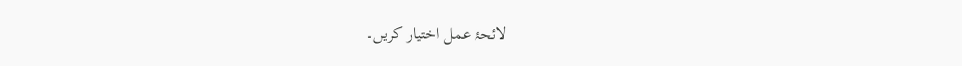لائحۂ عمل اختیار کریں۔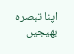اپنا تبصرہ بھیجیں